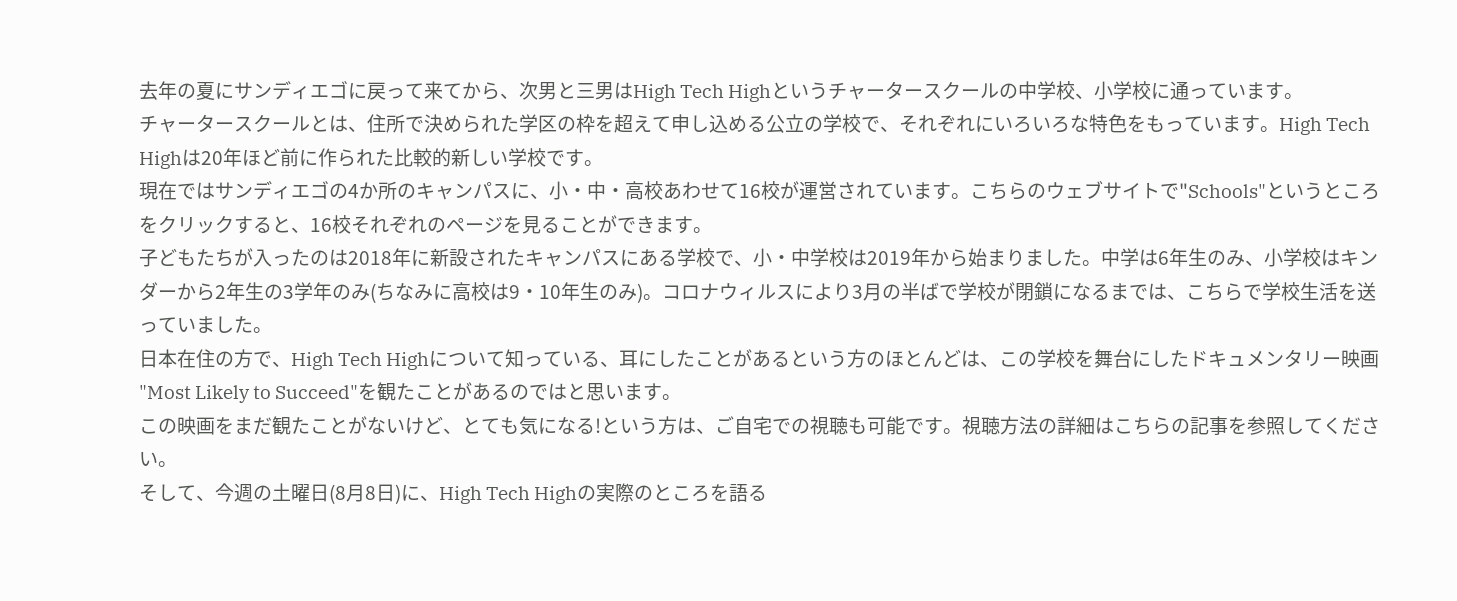去年の夏にサンディエゴに戻って来てから、次男と三男はHigh Tech Highというチャータースクールの中学校、小学校に通っています。
チャータースクールとは、住所で決められた学区の枠を超えて申し込める公立の学校で、それぞれにいろいろな特色をもっています。High Tech Highは20年ほど前に作られた比較的新しい学校です。
現在ではサンディエゴの4か所のキャンパスに、小・中・高校あわせて16校が運営されています。こちらのウェブサイトで"Schools"というところをクリックすると、16校それぞれのページを見ることができます。
子どもたちが入ったのは2018年に新設されたキャンパスにある学校で、小・中学校は2019年から始まりました。中学は6年生のみ、小学校はキンダーから2年生の3学年のみ(ちなみに高校は9・10年生のみ)。コロナウィルスにより3月の半ばで学校が閉鎖になるまでは、こちらで学校生活を送っていました。
日本在住の方で、High Tech Highについて知っている、耳にしたことがあるという方のほとんどは、この学校を舞台にしたドキュメンタリー映画 "Most Likely to Succeed"を観たことがあるのではと思います。
この映画をまだ観たことがないけど、とても気になる!という方は、ご自宅での視聴も可能です。視聴方法の詳細はこちらの記事を参照してください。
そして、今週の土曜日(8月8日)に、High Tech Highの実際のところを語る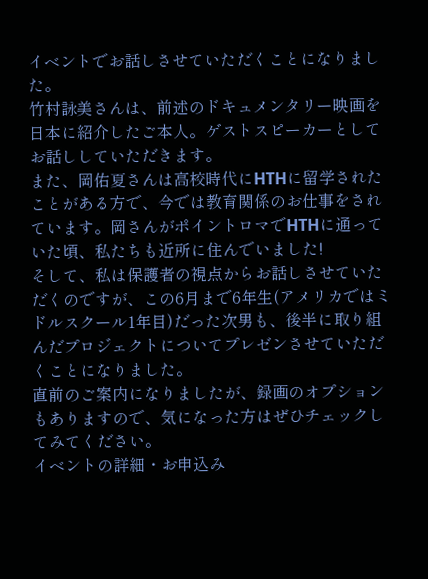イベントでお話しさせていただくことになりました。
竹村詠美さんは、前述のドキュメンタリー映画を日本に紹介したご本人。ゲストスピーカーとしてお話ししていただきます。
また、岡佑夏さんは高校時代にHTHに留学されたことがある方で、今では教育関係のお仕事をされています。岡さんがポイントロマでHTHに通っていた頃、私たちも近所に住んでいました!
そして、私は保護者の視点からお話しさせていただくのですが、この6月まで6年生(アメリカではミドルスクール1年目)だった次男も、後半に取り組んだプロジェクトについてプレゼンさせていただくことになりました。
直前のご案内になりましたが、録画のオプションもありますので、気になった方はぜひチェックしてみてください。
イベントの詳細・お申込み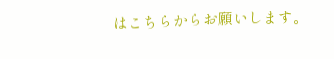はこちらからお願いします。